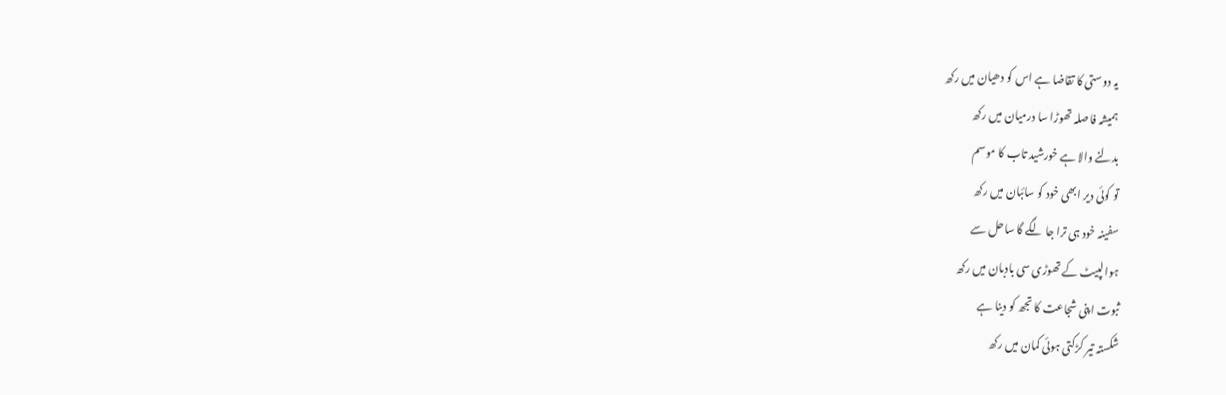یہ دوستی کا تقاضا ہے اس کو دھیان میں رکھ
ہمیشہ فاصلہ تھوڑا سا درمیان میں رکھ
بدلنے والا ہے خورشید تاب کا موسم
تو کوئی دیر ابھی خود کو سائبان میں رکھ
سفینہ خود ہی ترا جا لگے گا ساحل سے
ہوا لپیٹ کے تھوڑی سی بادبان میں رکھ
ثبوت اپنی شجاعت کا تجھ کو دینا ہے
شکستہ تیر کڑکتی ہوئی کمان میں رکھ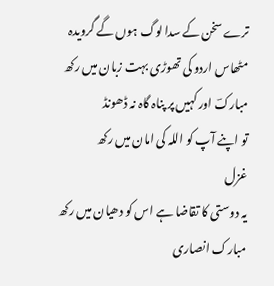ترے سخن کے سدا لوگ ہوں گے گرویدہ
مٹھاس اردو کی تھوڑی بہت زبان میں رکھ
مبارکؔ اور کہیں پر پناہ گاہ نہ ڈھونڈ
تو اپنے آپ کو اللہ کی امان میں رکھ
غزل
یہ دوستی کا تقاضا ہے اس کو دھیان میں رکھ
مبارک انصاری